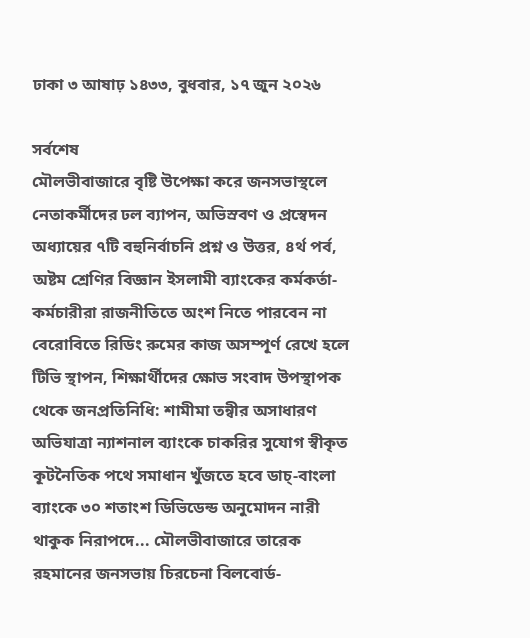ঢাকা ৩ আষাঢ় ১৪৩৩, বুধবার, ১৭ জুন ২০২৬

সর্বশেষ
মৌলভীবাজারে বৃষ্টি উপেক্ষা করে জনসভাস্থলে নেতাকর্মীদের ঢল ব্যাপন, অভিস্রবণ ও প্রস্বেদন অধ্যায়ের ৭টি বহুনির্বাচনি প্রশ্ন ও উত্তর, ৪র্থ পর্ব, অষ্টম শ্রেণির বিজ্ঞান ইসলামী ব্যাংকের কর্মকর্তা-কর্মচারীরা রাজনীতিতে অংশ নিতে পারবেন না বেরোবিতে রিডিং রুমের কাজ অসম্পূর্ণ রেখে হলে টিভি স্থাপন, শিক্ষার্থীদের ক্ষোভ সংবাদ উপস্থাপক থেকে জনপ্রতিনিধি: শামীমা তন্বীর অসাধারণ অভিযাত্রা ন্যাশনাল ব্যাংকে চাকরির সুযোগ স্বীকৃত কূটনৈতিক পথে সমাধান খুঁজতে হবে ডাচ্-বাংলা ব্যাংকে ৩০ শতাংশ ডিভিডেন্ড অনুমোদন নারী থাকুক নিরাপদে... মৌলভীবাজারে তারেক রহমানের জনসভায় চিরচেনা বিলবোর্ড-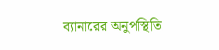ব্যানারের অনুপস্থিতি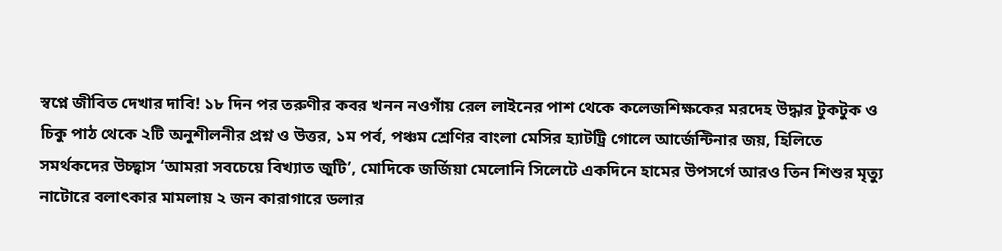স্বপ্নে জীবিত দেখার দাবি! ১৮ দিন পর তরুণীর কবর খনন নওগাঁয় রেল লাইনের পাশ থেকে কলেজশিক্ষকের মরদেহ উদ্ধার টুকটুক ও চিকু পাঠ থেকে ২টি অনুশীলনীর প্রশ্ন ও উত্তর, ১ম পর্ব, পঞ্চম শ্রেণির বাংলা মেসির হ্যাটট্রি গোলে আর্জেন্টিনার জয়, হিলিতে সমর্থকদের উচ্ছ্বাস ‘আমরা সবচেয়ে বিখ্যাত জুটি’, মোদিকে জর্জিয়া মেলোনি সিলেটে একদিনে হামের উপসর্গে আরও তিন শিশুর মৃত্যু নাটোরে বলাৎকার মামলায় ২ জন কারাগারে ডলার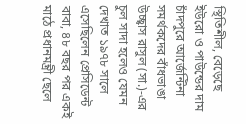স্থিতিশীল, বেড়েছে ইউরো ও পাউন্ডের দাম চাঁদপুরে আর্জেন্টিনা সমর্থকদের বাঁধভাঙা উচ্ছ্বাস রাসুল (সা.)-এর চুল সাদা হলেও যেমন দেখাত ১৯৭৮ সালে এসেছিলেন প্রেসিডেন্ট বাবা, ৪৮ বছর পর একই মাঠে প্রধানমন্ত্রী ছেলে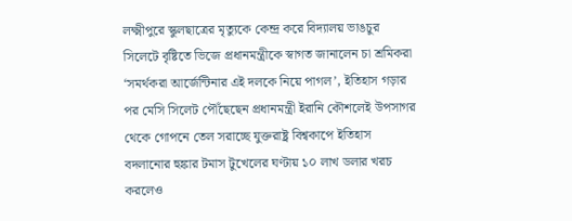লক্ষ্মীপুরে স্কুলছাত্রের মৃত্যুকে কেন্দ্র করে বিদ্যালয় ভাঙচুর সিলেটে বৃষ্টিতে ভিজে প্রধানমন্ত্রীকে স্বাগত জানালেন চা শ্রমিকরা ‘সমর্থকরা আর্জেন্টিনার এই দলকে নিয়ে পাগল’, ইতিহাস গড়ার পর মেসি সিলেট পৌঁছেছেন প্রধানমন্ত্রী ইরানি কৌশলেই উপসাগর থেকে গোপনে তেল সরাচ্ছে যুক্তরাষ্ট্র বিশ্বকাপে ইতিহাস বদলানোর হুঙ্কার টমাস টুখেলের ঘণ্টায় ১০ লাখ ডলার খরচ করলেও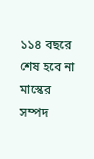১১৪ বছরে শেষ হবে না মাস্কের সম্পদ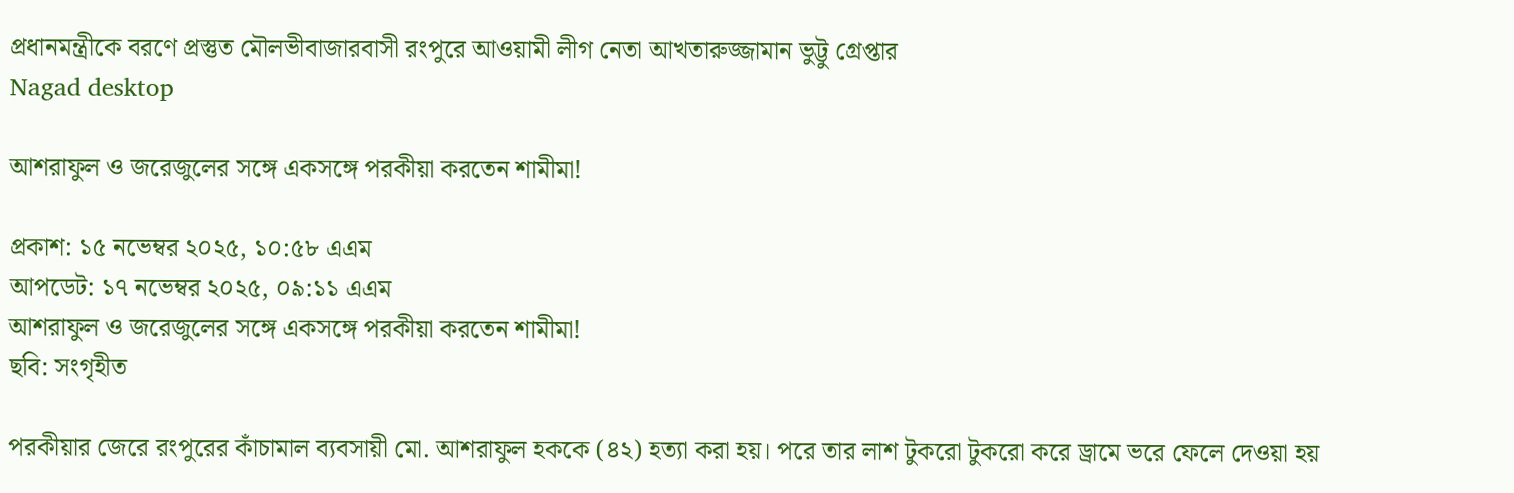প্রধানমন্ত্রীকে বরণে প্রস্তুত মৌলভীবাজারবাসী রংপুরে আওয়ামী লীগ নেতা আখতারুজ্জামান ভুট্টু গ্রেপ্তার
Nagad desktop

আশরাফুল ও জরেজুলের সঙ্গে একসঙ্গে পরকীয়া করতেন শামীমা!

প্রকাশ: ১৫ নভেম্বর ২০২৫, ১০:৫৮ এএম
আপডেট: ১৭ নভেম্বর ২০২৫, ০৯:১১ এএম
আশরাফুল ও জরেজুলের সঙ্গে একসঙ্গে পরকীয়া করতেন শামীমা!
ছবি: সংগৃহীত

পরকীয়ার জেরে রংপুরের কাঁচামাল ব্যবসায়ী মো. আশরাফুল হককে (৪২) হত্যা করা হয়। পরে তার লাশ টুকরো টুকরো করে ড্রামে ভরে ফেলে দেওয়া হয়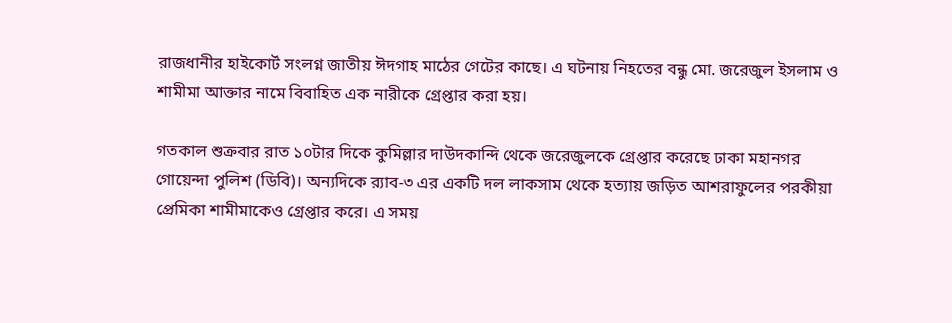রাজধানীর হাইকোর্ট সংলগ্ন জাতীয় ঈদগাহ মাঠের গেটের কাছে। এ ঘটনায় নিহতের বন্ধু মো. জরেজুল ইসলাম ও শামীমা আক্তার নামে বিবাহিত এক নারীকে গ্রেপ্তার করা হয়।

গতকাল শুক্রবার রাত ১০টার দিকে কুমিল্লার দাউদকান্দি থেকে জরেজুলকে গ্রেপ্তার করেছে ঢাকা মহানগর গোয়েন্দা পুলিশ (ডিবি)। অন্যদিকে র‍্যাব-৩ এর একটি দল লাকসাম থেকে হত্যায় জড়িত আশরাফুলের পরকীয়া প্রেমিকা শামীমাকেও গ্রেপ্তার করে। এ সময়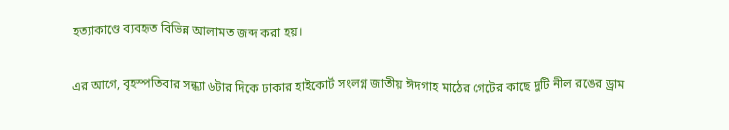হত্যাকাণ্ডে ব্যবহৃত বিভিন্ন আলামত জব্দ করা হয়।

এর আগে, বৃহস্পতিবার সন্ধ্যা ৬টার দিকে ঢাকার হাইকোর্ট সংলগ্ন জাতীয় ঈদগাহ মাঠের গেটের কাছে দুটি নীল রঙের ড্রাম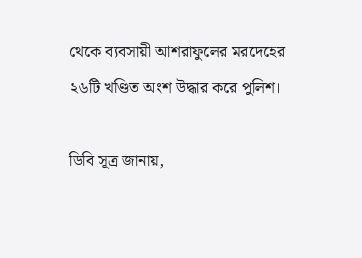থেকে ব্যবসায়ী আশরাফুলের মরদেহের ২৬টি খণ্ডিত অংশ উদ্ধার করে পুলিশ।

ডিবি সূত্র জানায়,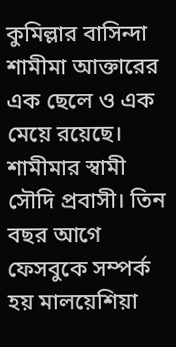কুমিল্লার বাসিন্দা শামীমা আক্তারের এক ছেলে ও এক মেয়ে রয়েছে। শামীমার স্বামী সৌদি প্রবাসী। তিন বছর আগে ফেসবুকে সম্পর্ক হয় মালয়েশিয়া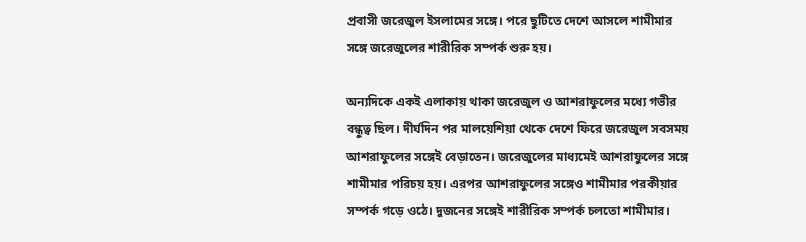প্রবাসী জরেজুল ইসলামের সঙ্গে। পরে ছুটিতে দেশে আসলে শামীমার সঙ্গে জরেজুলের শারীরিক সম্পর্ক শুরু হয়।

অন্যদিকে একই এলাকায় থাকা জরেজুল ও আশরাফুলের মধ্যে গভীর বন্ধুত্ব ছিল। দীর্ঘদিন পর মালয়েশিয়া থেকে দেশে ফিরে জরেজুল সবসময় আশরাফুলের সঙ্গেই বেড়াতেন। জরেজুলের মাধ্যমেই আশরাফুলের সঙ্গে শামীমার পরিচয় হয়। এরপর আশরাফুলের সঙ্গেও শামীমার পরকীয়ার সম্পর্ক গড়ে ওঠে। দুজনের সঙ্গেই শারীরিক সম্পর্ক চলতো শামীমার।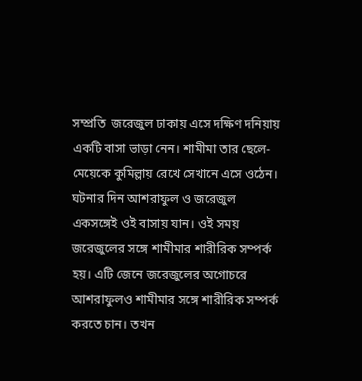সম্প্রতি  জরেজুল ঢাকায় এসে দক্ষিণ দনিয়ায় একটি বাসা ভাড়া নেন। শামীমা তার ছেলে-মেয়েকে কুমিল্লায় রেখে সেখানে এসে ওঠেন। ঘটনার দিন আশরাফুল ও জরেজুল একসঙ্গেই ওই বাসায় যান। ওই সময় জরেজুলের সঙ্গে শামীমার শারীরিক সম্পর্ক হয়। এটি জেনে জরেজুলের অগোচরে আশরাফুলও শামীমার সঙ্গে শারীরিক সম্পর্ক করতে চান। তখন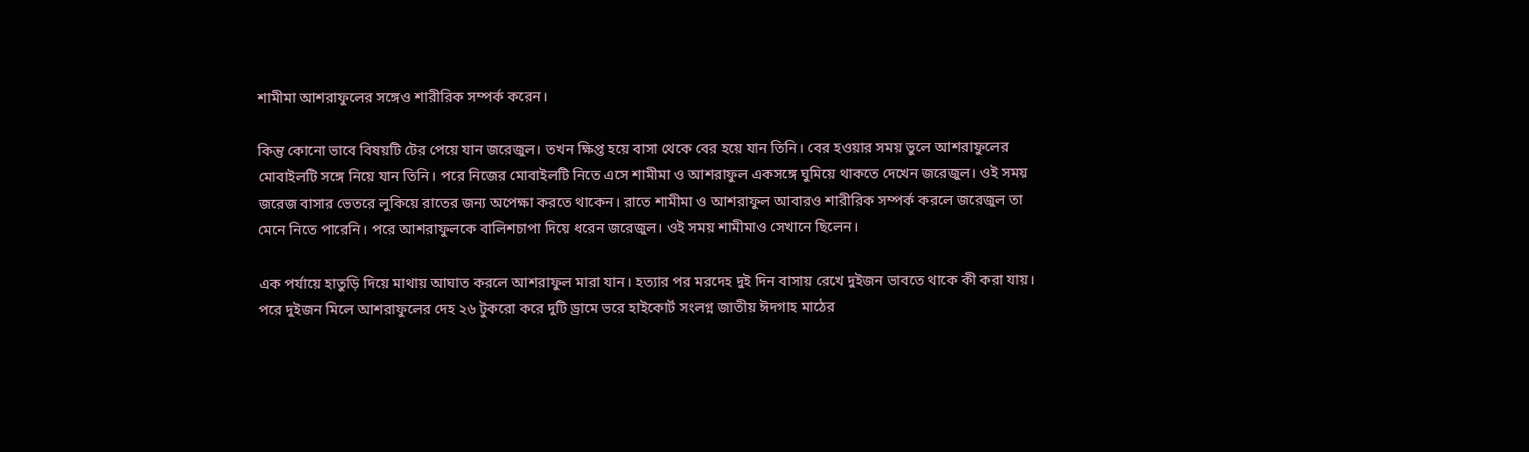শামীমা আশরাফুলের সঙ্গেও শারীরিক সম্পর্ক করেন।

কিন্তু কোনো ভাবে বিষয়টি টের পেয়ে যান জরেজুল। তখন ক্ষিপ্ত হয়ে বাসা থেকে বের হয়ে যান তিনি। বের হওয়ার সময় ভুলে আশরাফুলের মোবাইলটি সঙ্গে নিয়ে যান তিনি। পরে নিজের মোবাইলটি নিতে এসে শামীমা ও আশরাফুল একসঙ্গে ঘুমিয়ে থাকতে দেখেন জরেজুল। ওই সময় জরেজ বাসার ভেতরে লুকিয়ে রাতের জন্য অপেক্ষা করতে থাকেন। রাতে শামীমা ও আশরাফুল আবারও শারীরিক সম্পর্ক করলে জরেজুল তা মেনে নিতে পারেনি। পরে আশরাফুলকে বালিশচাপা দিয়ে ধরেন জরেজুল। ওই সময় শামীমাও সেখানে ছিলেন।

এক পর্যায়ে হাতুড়ি দিয়ে মাথায় আঘাত করলে আশরাফুল মারা যান। হত্যার পর মরদেহ দুই দিন বাসায় রেখে দুইজন ভাবতে থাকে কী করা যায়। পরে দুইজন মিলে আশরাফুলের দেহ ২৬ টুকরো করে দুটি ড্রামে ভরে হাইকোর্ট সংলগ্ন জাতীয় ঈদগাহ মাঠের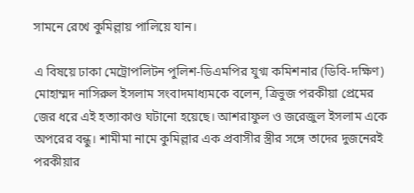সামনে রেখে কুমিল্লায় পালিয়ে যান।

এ বিষয়ে ঢাকা মেট্রোপলিটন পুলিশ-ডিএমপির যুগ্ম কমিশনার (ডিবি-দক্ষিণ) মোহাম্মদ নাসিরুল ইসলাম সংবাদমাধ্যমকে বলেন, ত্রিভুজ পরকীয়া প্রেমের জের ধরে এই হত্যাকাণ্ড ঘটানো হয়েছে। আশরাফুল ও জরেজুল ইসলাম একে অপরের বন্ধু। শামীমা নামে কুমিল্লার এক প্রবাসীর স্ত্রীর সঙ্গে তাদের দুজনেরই পরকীয়ার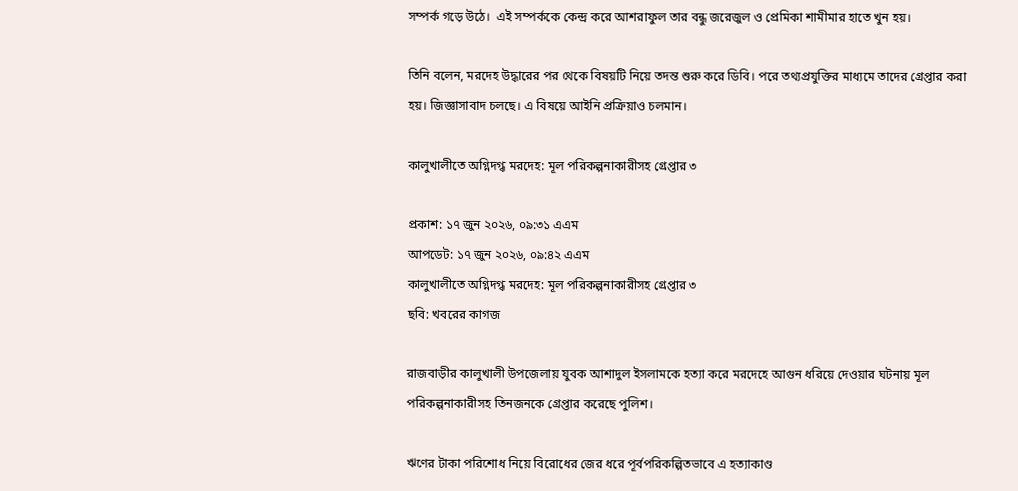সম্পর্ক গড়ে উঠে। ‌ এই সম্পর্ককে কেন্দ্র করে আশরাফুল তার বন্ধু জরেজুল ও প্রেমিকা শামীমার হাতে খুন হয়।

তিনি বলেন, মরদেহ উদ্ধারের পর থেকে বিষয়টি নিয়ে তদন্ত শুরু করে ডিবি। পরে তথ্যপ্রযুক্তির মাধ্যমে তাদের গ্রেপ্তার করা হয়। জিজ্ঞাসাবাদ চলছে। এ বিষয়ে আইনি প্রক্রিয়াও চলমান।

কালুখালীতে অগ্নিদগ্ধ মরদেহ: মূল পরিকল্পনাকারীসহ গ্রেপ্তার ৩

প্রকাশ: ১৭ জুন ২০২৬, ০৯:৩১ এএম
আপডেট: ১৭ জুন ২০২৬, ০৯:৪২ এএম
কালুখালীতে অগ্নিদগ্ধ মরদেহ: মূল পরিকল্পনাকারীসহ গ্রেপ্তার ৩
ছবি: খবরের কাগজ

রাজবাড়ীর কালুখালী উপজেলায় যুবক আশাদুল ইসলামকে হত্যা করে মরদেহে আগুন ধরিয়ে দেওয়ার ঘটনায় মূল পরিকল্পনাকারীসহ তিনজনকে গ্রেপ্তার করেছে পুলিশ।

ঋণের টাকা পরিশোধ নিয়ে বিরোধের জের ধরে পূর্বপরিকল্পিতভাবে এ হত্যাকাণ্ড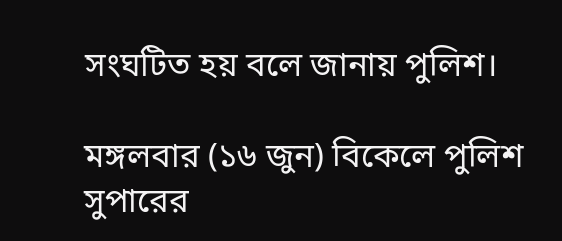সংঘটিত হয় বলে জানায় পুলিশ।

মঙ্গলবার (১৬ জুন) বিকেলে পুলিশ সুপারের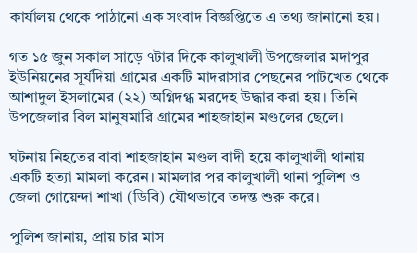কার্যালয় থেকে পাঠানো এক সংবাদ বিজ্ঞপ্তিতে এ তথ্য জানানো হয়।

গত ১৫ জুন সকাল সাড়ে ৭টার দিকে কালুখালী উপজেলার মদাপুর ইউনিয়নের সূর্যদিয়া গ্রামের একটি মাদরাসার পেছনের পাটখেত থেকে আশাদুল ইসলামের (২২) অগ্নিদগ্ধ মরদেহ উদ্ধার করা হয়। তিনি উপজেলার বিল মানুষমারি গ্রামের শাহজাহান মণ্ডলের ছেলে।

ঘটনায় নিহতের বাবা শাহজাহান মণ্ডল বাদী হয়ে কালুখালী থানায় একটি হত্যা মামলা করেন। মামলার পর কালুখালী থানা পুলিশ ও জেলা গোয়েন্দা শাখা (ডিবি) যৌথভাবে তদন্ত শুরু করে।

পুলিশ জানায়, প্রায় চার মাস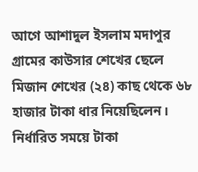আগে আশাদুল ইসলাম মদাপুর গ্রামের কাউসার শেখের ছেলে মিজান শেখের (২৪) কাছ থেকে ৬৮ হাজার টাকা ধার নিয়েছিলেন। নির্ধারিত সময়ে টাকা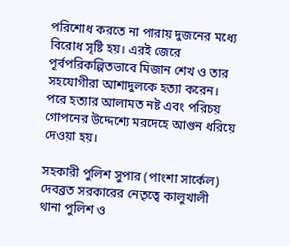পরিশোধ করতে না পারায় দুজনের মধ্যে বিরোধ সৃষ্টি হয়। এরই জেরে পূর্বপরিকল্পিতভাবে মিজান শেখ ও তার সহযোগীরা আশাদুলকে হত্যা করেন। পরে হত্যার আলামত নষ্ট এবং পরিচয় গোপনের উদ্দেশ্যে মরদেহে আগুন ধরিয়ে দেওয়া হয়।

সহকারী পুলিশ সুপার (পাংশা সার্কেল) দেবব্রত সরকারের নেতৃত্বে কালুখালী থানা পুলিশ ও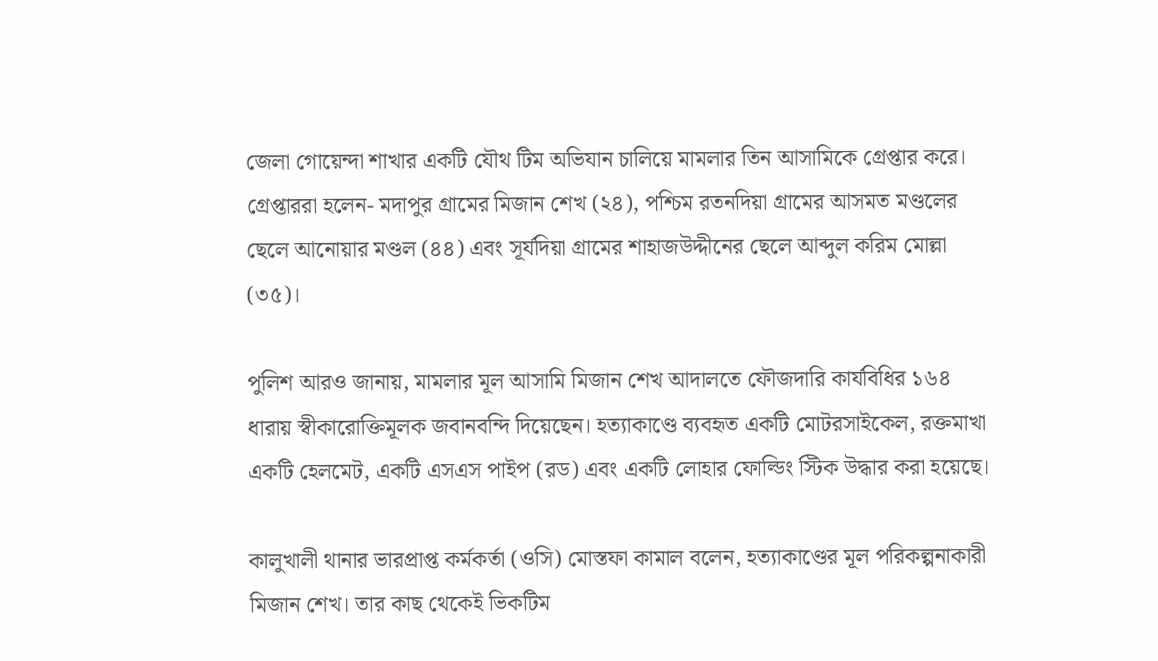জেলা গোয়েন্দা শাখার একটি যৌথ টিম অভিযান চালিয়ে মামলার তিন আসামিকে গ্রেপ্তার করে। গ্রেপ্তাররা হলেন- মদাপুর গ্রামের মিজান শেখ (২৪), পশ্চিম রতনদিয়া গ্রামের আসমত মণ্ডলের ছেলে আনোয়ার মণ্ডল (৪৪) এবং সূর্যদিয়া গ্রামের শাহাজউদ্দীনের ছেলে আব্দুল করিম মোল্লা (৩৫)।

পুলিশ আরও জানায়, মামলার মূল আসামি মিজান শেখ আদালতে ফৌজদারি কার্যবিধির ১৬৪ ধারায় স্বীকারোক্তিমূলক জবানবন্দি দিয়েছেন। হত্যাকাণ্ডে ব্যবহৃত একটি মোটরসাইকেল, রক্তমাখা একটি হেলমেট, একটি এসএস পাইপ (রড) এবং একটি লোহার ফোল্ডিং স্টিক উদ্ধার করা হয়েছে।

কালুখালী থানার ভারপ্রাপ্ত কর্মকর্তা (ওসি) মোস্তফা কামাল বলেন, হত্যাকাণ্ডের মূল পরিকল্পনাকারী মিজান শেখ। তার কাছ থেকেই ভিকটিম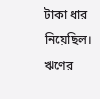টাকা ধার নিয়েছিল। ঋণের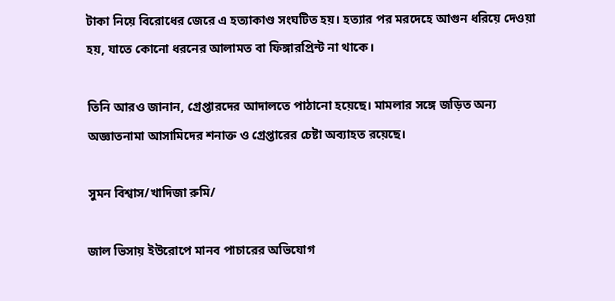টাকা নিয়ে বিরোধের জেরে এ হত্যাকাণ্ড সংঘটিত হয়। হত্যার পর মরদেহে আগুন ধরিয়ে দেওয়া হয়, যাতে কোনো ধরনের আলামত বা ফিঙ্গারপ্রিন্ট না থাকে।

তিনি আরও জানান, গ্রেপ্তারদের আদালতে পাঠানো হয়েছে। মামলার সঙ্গে জড়িত অন্য অজ্ঞাতনামা আসামিদের শনাক্ত ও গ্রেপ্তারের চেষ্টা অব্যাহত রয়েছে।

সুমন বিশ্বাস/খাদিজা রুমি/

জাল ভিসায় ইউরোপে মানব পাচারের অভিযোগ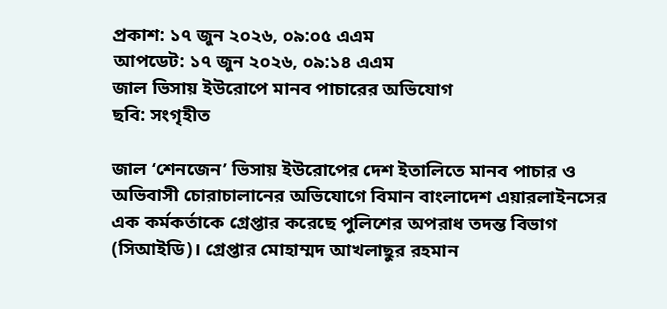প্রকাশ: ১৭ জুন ২০২৬, ০৯:০৫ এএম
আপডেট: ১৭ জুন ২০২৬, ০৯:১৪ এএম
জাল ভিসায় ইউরোপে মানব পাচারের অভিযোগ
ছবি: সংগৃহীত

জাল ‘শেনজেন’ ভিসায় ইউরোপের দেশ ইতালিতে মানব পাচার ও অভিবাসী চোরাচালানের অভিযোগে বিমান বাংলাদেশ এয়ারলাইনসের এক কর্মকর্তাকে গ্রেপ্তার করেছে পুলিশের অপরাধ তদন্ত বিভাগ (সিআইডি)। গ্রেপ্তার মোহাম্মদ আখলাছুর রহমান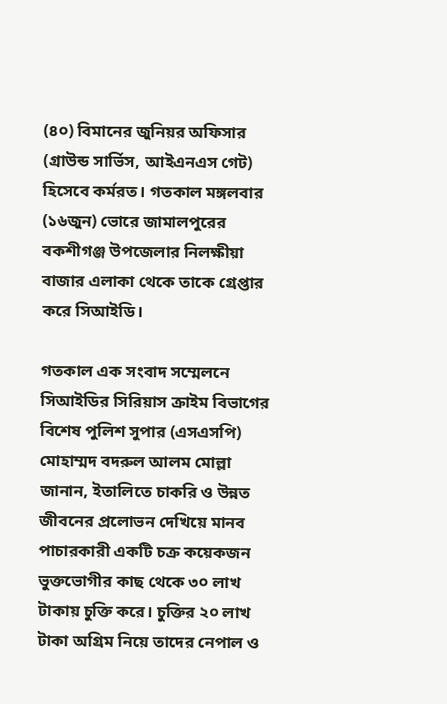(৪০) বিমানের জুনিয়র অফিসার (গ্রাউন্ড সার্ভিস, আইএনএস গেট) হিসেবে কর্মরত। গতকাল মঙ্গলবার (১৬জুন) ভোরে জামালপুরের বকশীগঞ্জ উপজেলার নিলক্ষীয়া বাজার এলাকা থেকে তাকে গ্রেপ্তার করে সিআইডি।

গতকাল এক সংবাদ সম্মেলনে সিআইডির সিরিয়াস ক্রাইম বিভাগের বিশেষ পুলিশ সুপার (এসএসপি) মোহাম্মদ বদরুল আলম মোল্লা জানান, ইতালিতে চাকরি ও উন্নত জীবনের প্রলোভন দেখিয়ে মানব পাচারকারী একটি চক্র কয়েকজন ভুক্তভোগীর কাছ থেকে ৩০ লাখ টাকায় চুক্তি করে। চুক্তির ২০ লাখ টাকা অগ্রিম নিয়ে তাদের নেপাল ও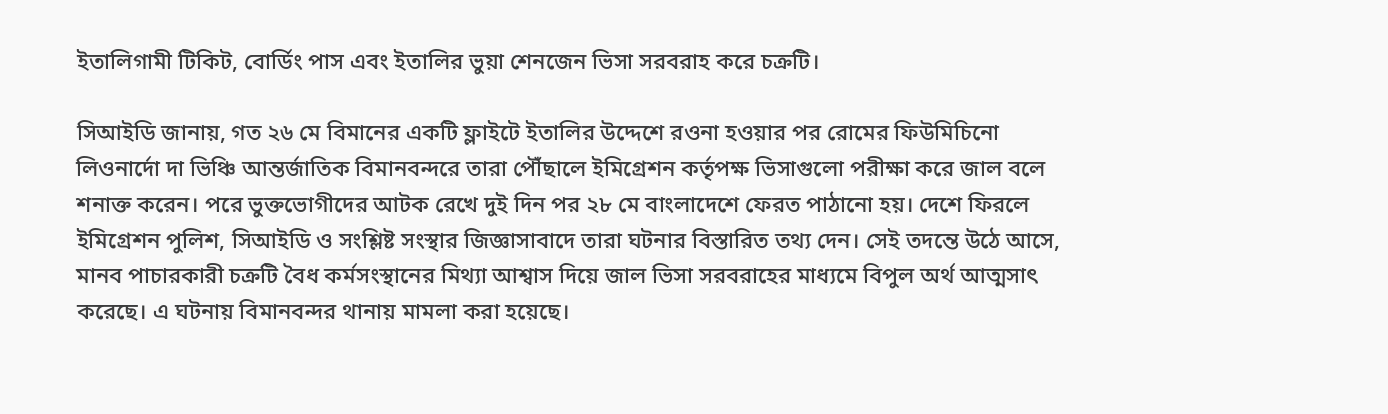ইতালিগামী টিকিট, বোর্ডিং পাস এবং ইতালির ভুয়া শেনজেন ভিসা সরবরাহ করে চক্রটি।

সিআইডি জানায়, গত ২৬ মে বিমানের একটি ফ্লাইটে ইতালির উদ্দেশে রওনা হওয়ার পর রোমের ফিউমিচিনো লিওনার্দো দা ভিঞ্চি আন্তর্জাতিক বিমানবন্দরে তারা পৌঁছালে ইমিগ্রেশন কর্তৃপক্ষ ভিসাগুলো পরীক্ষা করে জাল বলে শনাক্ত করেন। পরে ভুক্তভোগীদের আটক রেখে দুই দিন পর ২৮ মে বাংলাদেশে ফেরত পাঠানো হয়। দেশে ফিরলে ইমিগ্রেশন পুলিশ, সিআইডি ও সংশ্লিষ্ট সংস্থার জিজ্ঞাসাবাদে তারা ঘটনার বিস্তারিত তথ্য দেন। সেই তদন্তে উঠে আসে, মানব পাচারকারী চক্রটি বৈধ কর্মসংস্থানের মিথ্যা আশ্বাস দিয়ে জাল ভিসা সরবরাহের মাধ্যমে বিপুল অর্থ আত্মসাৎ করেছে। এ ঘটনায় বিমানবন্দর থানায় মামলা করা হয়েছে।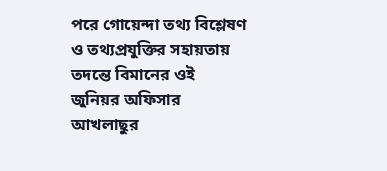পরে গোয়েন্দা তথ্য বিশ্লেষণ ও তথ্যপ্রযুক্তির সহায়তায় তদন্তে বিমানের ওই জুনিয়র অফিসার আখলাছুর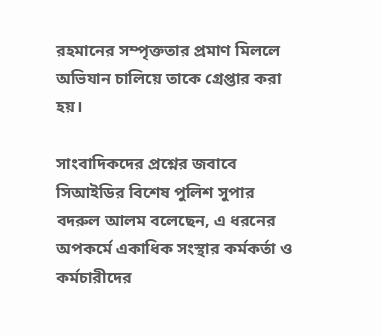রহমানের সম্পৃক্ততার প্রমাণ মিললে অভিযান চালিয়ে তাকে গ্রেপ্তার করা হয়।

সাংবাদিকদের প্রশ্নের জবাবে সিআইডির বিশেষ পুলিশ সুপার বদরুল আলম বলেছেন, এ ধরনের অপকর্মে একাধিক সংস্থার কর্মকর্তা ও কর্মচারীদের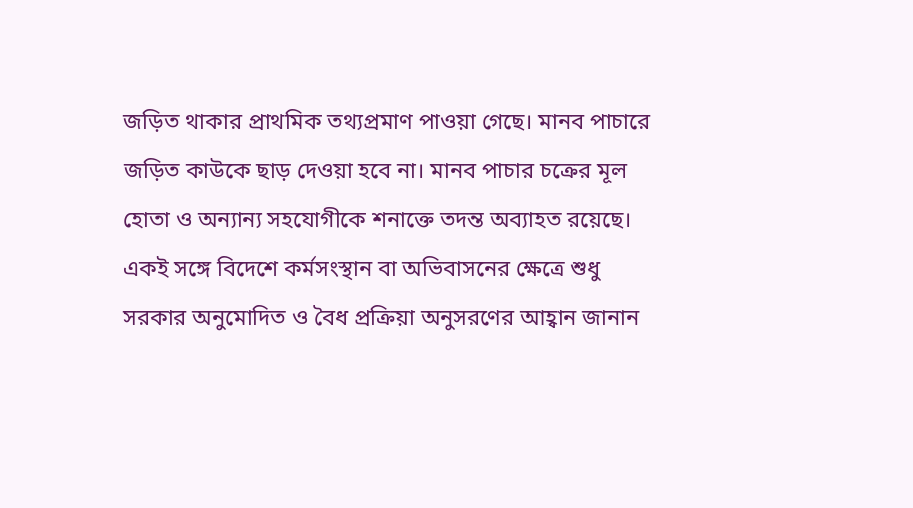জড়িত থাকার প্রাথমিক তথ্যপ্রমাণ পাওয়া গেছে। মানব পাচারে জড়িত কাউকে ছাড় দেওয়া হবে না। মানব পাচার চক্রের মূল হোতা ও অন্যান্য সহযোগীকে শনাক্তে তদন্ত অব্যাহত রয়েছে। একই সঙ্গে বিদেশে কর্মসংস্থান বা অভিবাসনের ক্ষেত্রে শুধু সরকার অনুমোদিত ও বৈধ প্রক্রিয়া অনুসরণের আহ্বান জানান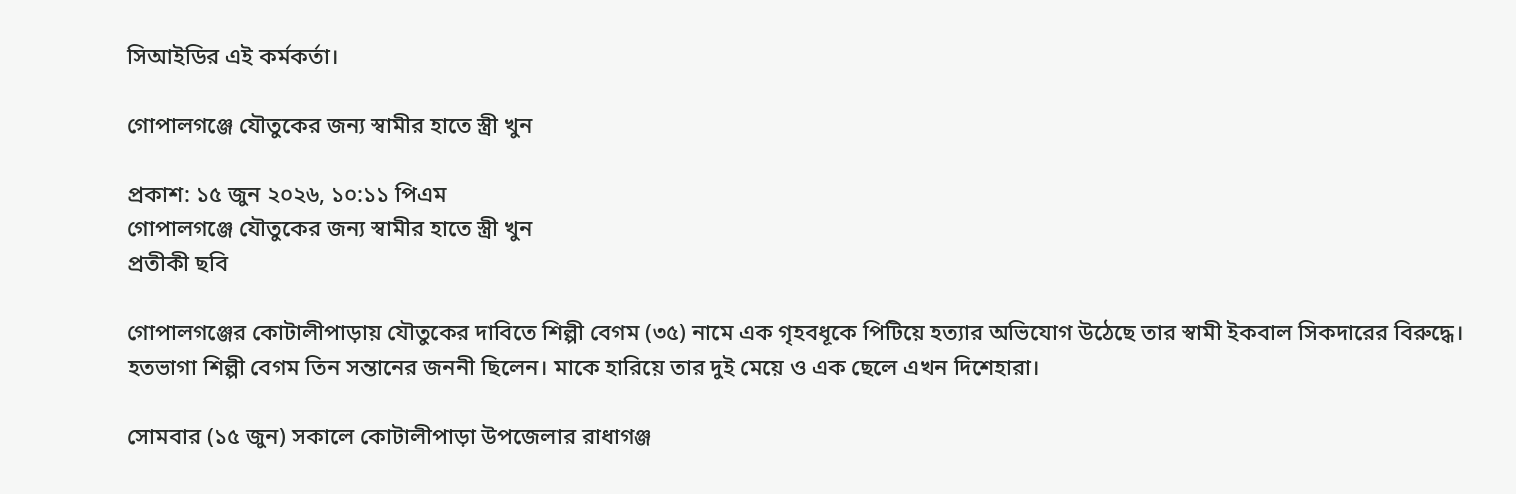সিআইডির এই কর্মকর্তা।

গোপালগঞ্জে যৌতুকের জন্য স্বামীর হাতে স্ত্রী খুন

প্রকাশ: ১৫ জুন ২০২৬, ১০:১১ পিএম
গোপালগঞ্জে যৌতুকের জন্য স্বামীর হাতে স্ত্রী খুন
প্রতীকী ছবি

গোপালগঞ্জের কোটালীপাড়ায় যৌতুকের দাবিতে শিল্পী বেগম (৩৫) নামে এক গৃহবধূকে পিটিয়ে হত্যার অভিযোগ উঠেছে তার স্বামী ইকবাল সিকদারের বিরুদ্ধে। হতভাগা শিল্পী বেগম তিন সন্তানের জননী ছিলেন। মাকে হারিয়ে তার দুই মেয়ে ও এক ছেলে এখন দিশেহারা।

সোমবার (১৫ জুন) সকালে কোটালীপাড়া উপজেলার রাধাগঞ্জ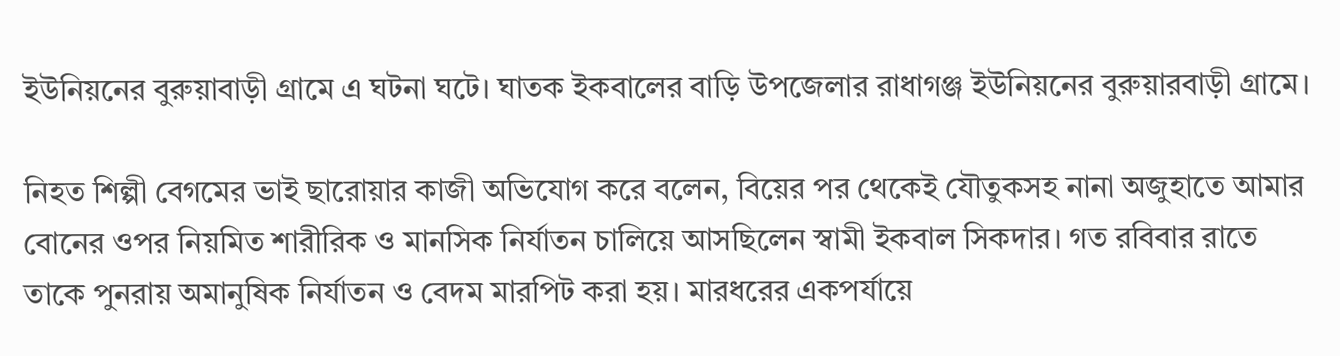ইউনিয়নের বুরুয়াবাড়ী গ্রামে এ ঘটনা ঘটে। ঘাতক ইকবালের বাড়ি উপজেলার রাধাগঞ্জ ইউনিয়নের বুরুয়ারবাড়ী গ্রামে।

নিহত শিল্পী বেগমের ভাই ছারোয়ার কাজী অভিযোগ করে বলেন, বিয়ের পর থেকেই যৌতুকসহ নানা অজুহাতে আমার বোনের ওপর নিয়মিত শারীরিক ও মানসিক নির্যাতন চালিয়ে আসছিলেন স্বামী ইকবাল সিকদার। গত রবিবার রাতে তাকে পুনরায় অমানুষিক নির্যাতন ও বেদম মারপিট করা হয়। মারধরের একপর্যায়ে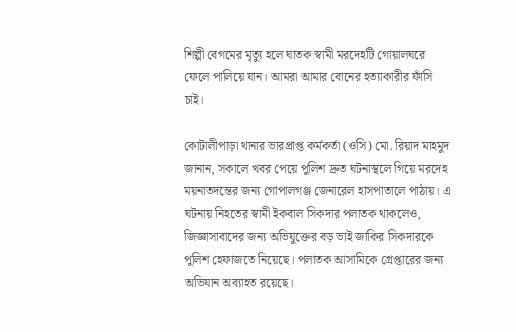শিল্পী বেগমের মৃত্যু হলে ঘাতক স্বামী মরদেহটি গোয়ালঘরে ফেলে পালিয়ে যান। আমরা আমার বোনের হত্যাকারীর ফাঁসি চাই।

কোটালীপাড়া থানার ভারপ্রাপ্ত কর্মকর্তা (ওসি) মো. রিয়াদ মাহমুদ জানান, সকালে খবর পেয়ে পুলিশ দ্রুত ঘটনাস্থলে গিয়ে মরদেহ ময়নাতদন্তের জন্য গোপালগঞ্জ জেনারেল হাসপাতালে পাঠায়। এ ঘটনায় নিহতের স্বামী ইকবাল সিকদার পলাতক থাকলেও, জিজ্ঞাসাবাদের জন্য অভিযুক্তের বড় ভাই জাকির সিকদারকে পুলিশ হেফাজতে নিয়েছে। পলাতক আসামিকে গ্রেপ্তারের জন্য অভিযান অব্যাহত রয়েছে।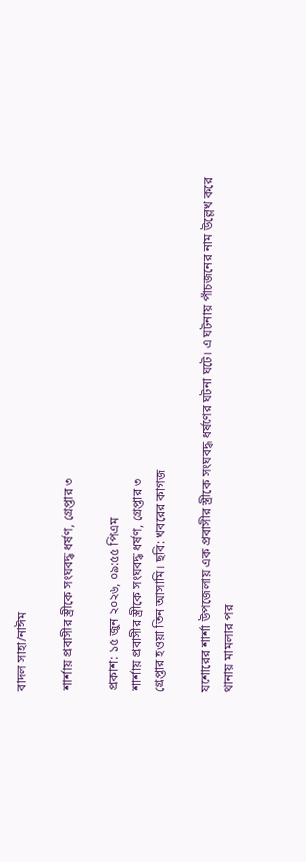বাদল সাহা/নাঈম

শার্শায় প্রবাসীর স্ত্রীকে সংঘবদ্ধ ধর্ষণ, গ্রেপ্তার ৩

প্রকাশ: ১৫ জুন ২০২৬, ০৯:৫৫ পিএম
শার্শায় প্রবাসীর স্ত্রীকে সংঘবদ্ধ ধর্ষণ, গ্রেপ্তার ৩
গ্রেপ্তার হওয়া তিন আসামি। ছবি: খবরের কাগজ

যশোরের শার্শা উপজেলায় এক প্রবাসীর স্ত্রীকে সংঘবদ্ধ ধর্ষণের ঘটনা ঘটে। এ ঘটনায় পাঁচজনের নাম উল্লেখ করে থানায় মামলার পর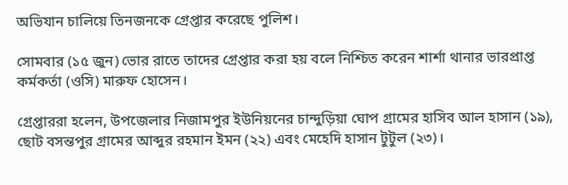অভিযান চালিয়ে তিনজনকে গ্রেপ্তার করেছে পুলিশ।

সোমবার (১৫ জুন) ভোর রাতে তাদের গ্রেপ্তার করা হয় বলে নিশ্চিত করেন শার্শা থানার ভারপ্রাপ্ত কর্মকর্তা (ওসি) মারুফ হোসেন।

গ্রেপ্তাররা হলেন, উপজেলার নিজামপুর ইউনিয়নের চান্দুড়িয়া ঘোপ গ্রামের হাসিব আল হাসান (১৯), ছোট বসন্তপুর গ্রামের আব্দুর রহমান ইমন (২২) এবং মেহেদি হাসান টুটুল (২৩)।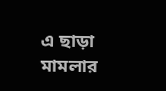এ ছাড়া মামলার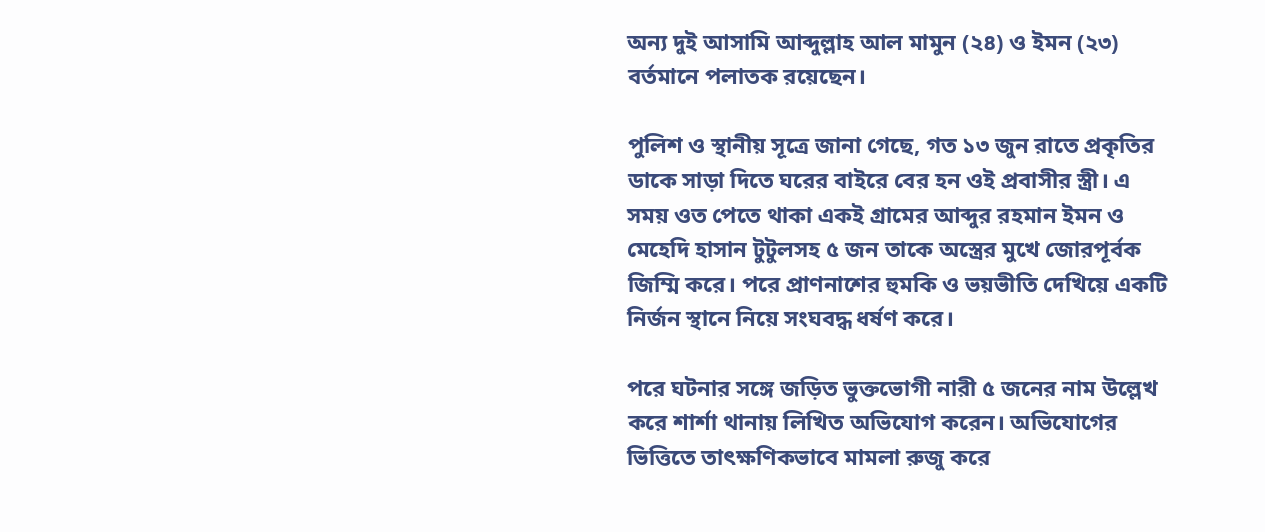অন্য দুই আসামি আব্দুল্লাহ আল মামুন (২৪) ও ইমন (২৩) বর্তমানে পলাতক রয়েছেন।

পুলিশ ও স্থানীয় সূত্রে জানা গেছে, গত ১৩ জুন রাতে প্রকৃতির ডাকে সাড়া দিতে ঘরের বাইরে বের হন ওই প্রবাসীর স্ত্রী। এ সময় ওত পেতে থাকা একই গ্রামের আব্দুর রহমান ইমন ও মেহেদি হাসান টুটুলসহ ৫ জন তাকে অস্ত্রের মুখে জোরপূর্বক জিম্মি করে। পরে প্রাণনাশের হুমকি ও ভয়ভীতি দেখিয়ে একটি নির্জন স্থানে নিয়ে সংঘবদ্ধ ধর্ষণ করে।

পরে ঘটনার সঙ্গে জড়িত ভুক্তভোগী নারী ৫ জনের নাম উল্লেখ করে শার্শা থানায় লিখিত অভিযোগ করেন। অভিযোগের ভিত্তিতে তাৎক্ষণিকভাবে মামলা রুজু করে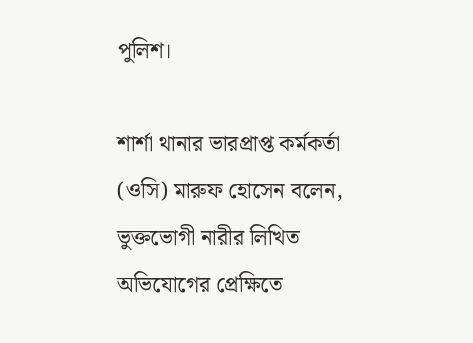পুলিশ।

শার্শা থানার ভারপ্রাপ্ত কর্মকর্তা (ওসি) মারুফ হোসেন বলেন, ভুক্তভোগী নারীর লিখিত অভিযোগের প্রেক্ষিতে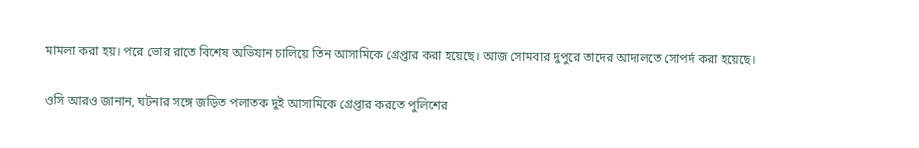মামলা করা হয়। পরে ভোর রাতে বিশেষ অভিযান চালিয়ে তিন আসামিকে গ্রেপ্তার করা হয়েছে। আজ সোমবার দুপুরে তাদের আদালতে সোপর্দ করা হয়েছে।

ওসি আরও জানান, ঘটনার সঙ্গে জড়িত পলাতক দুই আসামিকে গ্রেপ্তার করতে পুলিশের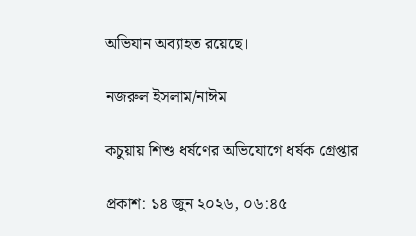অভিযান অব্যাহত রয়েছে।

নজরুল ইসলাম/নাঈম

কচুয়ায় শিশু ধর্ষণের অভিযোগে ধর্ষক গ্রেপ্তার

প্রকাশ: ১৪ জুন ২০২৬, ০৬:৪৫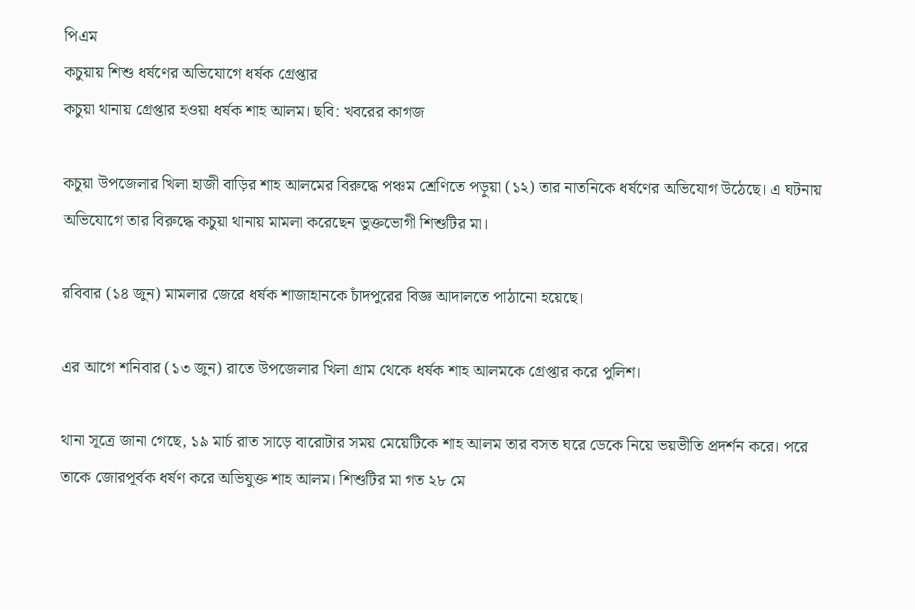পিএম
কচুয়ায় শিশু ধর্ষণের অভিযোগে ধর্ষক গ্রেপ্তার
কচুয়া থানায় গ্রেপ্তার হওয়া ধর্ষক শাহ আলম। ছবি: খবরের কাগজ

কচুয়া উপজেলার খিলা হাজী বাড়ির শাহ আলমের বিরুদ্ধে পঞ্চম শ্রেণিতে পড়ুয়া (১২) তার নাতনিকে ধর্ষণের অভিযোগ উঠেছে। এ ঘটনায় অভিযোগে তার বিরুদ্ধে কচুয়া থানায় মামলা করেছেন ভুক্তভোগী শিশুটির মা।

রবিবার (১৪ জুন) মামলার জেরে ধর্ষক শাজাহানকে চাঁদপুরের বিজ্ঞ আদালতে পাঠানো হয়েছে।

এর আগে শনিবার (১৩ জুন) রাতে উপজেলার খিলা গ্রাম থেকে ধর্ষক শাহ আলমকে গ্রেপ্তার করে পুলিশ।

থানা সূত্রে জানা গেছে, ১৯ মার্চ রাত সাড়ে বারোটার সময় মেয়েটিকে শাহ আলম তার বসত ঘরে ডেকে নিয়ে ভয়ভীতি প্রদর্শন করে। পরে তাকে জোরপূর্বক ধর্ষণ করে অভিযুক্ত শাহ আলম। শিশুটির মা গত ২৮ মে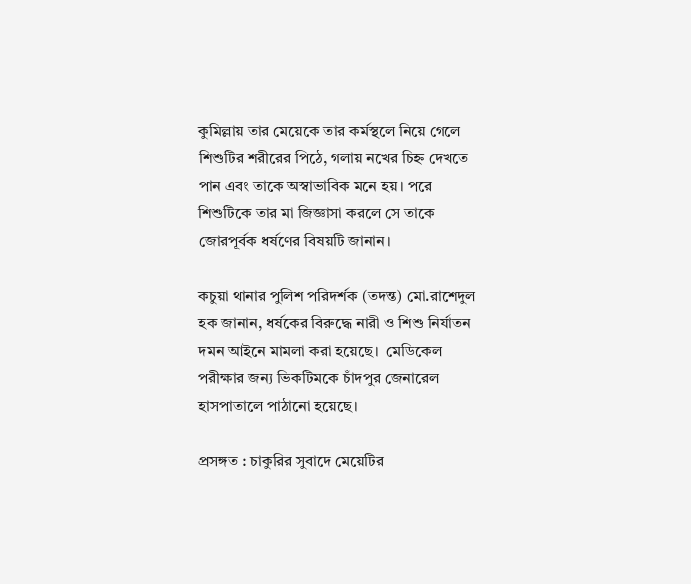কুমিল্লায় তার মেয়েকে তার কর্মস্থলে নিয়ে গেলে শিশুটির শরীরের পিঠে, গলায় নখের চিহ্ন দেখতে পান এবং তাকে অস্বাভাবিক মনে হয়। পরে শিশুটিকে তার মা জিজ্ঞাসা করলে সে তাকে জোরপূর্বক ধর্ষণের বিষয়টি জানান।

কচুয়া থানার পুলিশ পরিদর্শক (তদন্ত) মো.রাশেদুল হক জানান, ধর্ষকের বিরুদ্ধে নারী ও শিশু নির্যাতন দমন আইনে মামলা করা হয়েছে।  মেডিকেল পরীক্ষার জন্য ভিকটিমকে চাঁদপুর জেনারেল হাসপাতালে পাঠানো হয়েছে।

প্রসঙ্গত : চাকুরির সুবাদে মেয়েটির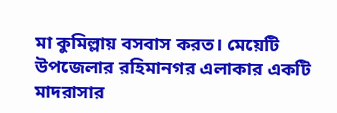মা কুমিল্লায় বসবাস করত। মেয়েটি উপজেলার রহিমানগর এলাকার একটি মাদরাসার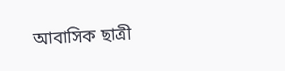আবাসিক ছাত্রী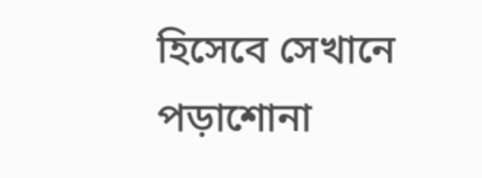হিসেবে সেখানে পড়াশোনা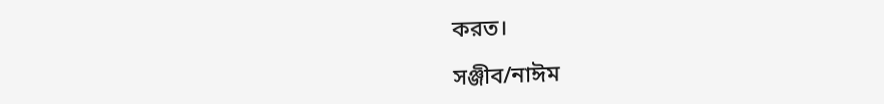করত।

সঞ্জীব/নাঈম